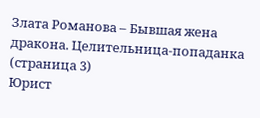Злата Романова – Бывшая жена дракона. Целительница-попаданка (страница 3)
Юрист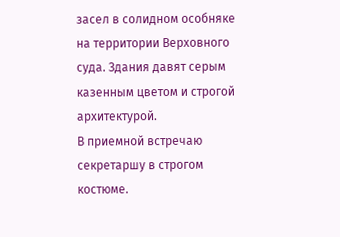засел в солидном особняке на территории Верховного суда. Здания давят серым казенным цветом и строгой архитектурой.
В приемной встречаю секретаршу в строгом костюме.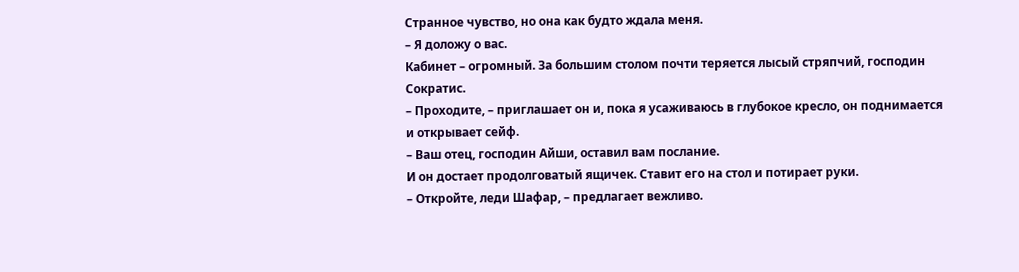Странное чувство, но она как будто ждала меня.
– Я доложу о вас.
Кабинет – огромный. За большим столом почти теряется лысый стряпчий, господин Сократис.
– Проходите, – приглашает он и, пока я усаживаюсь в глубокое кресло, он поднимается и открывает сейф.
– Ваш отец, господин Айши, оставил вам послание.
И он достает продолговатый ящичек. Ставит его на стол и потирает руки.
– Откройте, леди Шафар, – предлагает вежливо.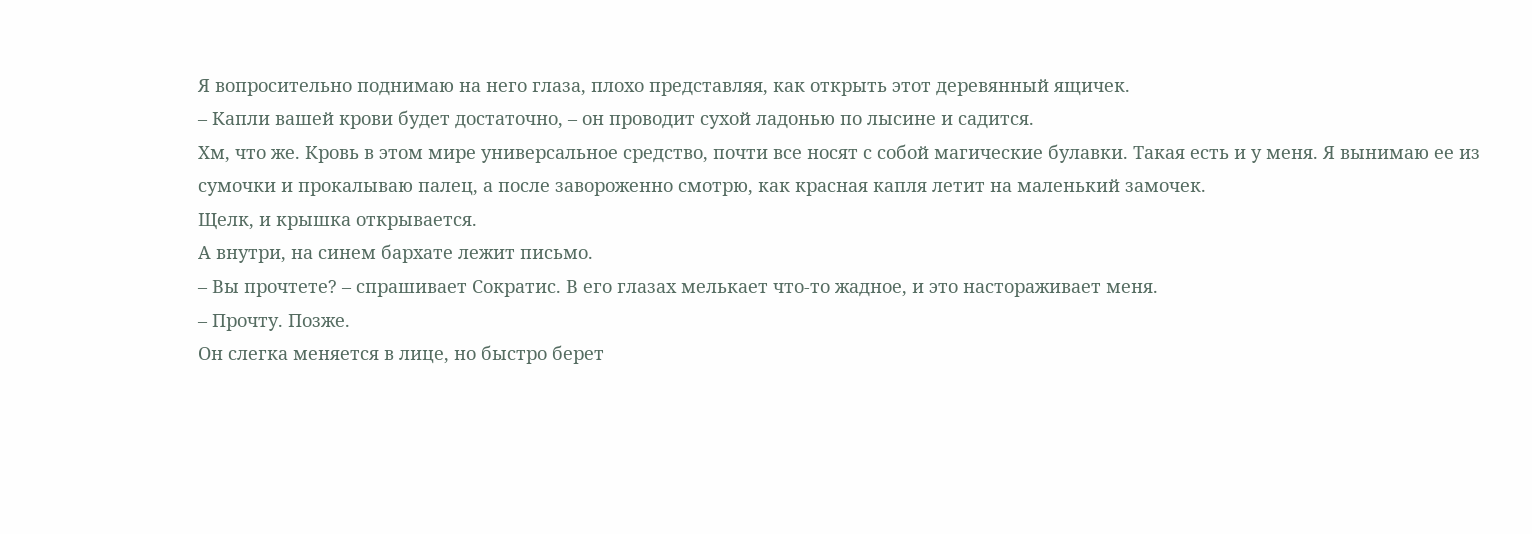Я вопросительно поднимаю на него глаза, плохо представляя, как открыть этот деревянный ящичек.
– Капли вашей крови будет достаточно, – он проводит сухой ладонью по лысине и садится.
Хм, что же. Кровь в этом мире универсальное средство, почти все носят с собой магические булавки. Такая есть и у меня. Я вынимаю ее из сумочки и прокалываю палец, а после завороженно смотрю, как красная капля летит на маленький замочек.
Щелк, и крышка открывается.
А внутри, на синем бархате лежит письмо.
– Вы прочтете? – спрашивает Сократис. В его глазах мелькает что-то жадное, и это настораживает меня.
– Прочту. Позже.
Он слегка меняется в лице, но быстро берет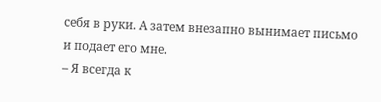себя в руки. А затем внезапно вынимает письмо и подает его мне.
– Я всегда к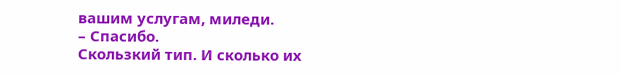вашим услугам, миледи.
– Спасибо.
Скользкий тип. И сколько их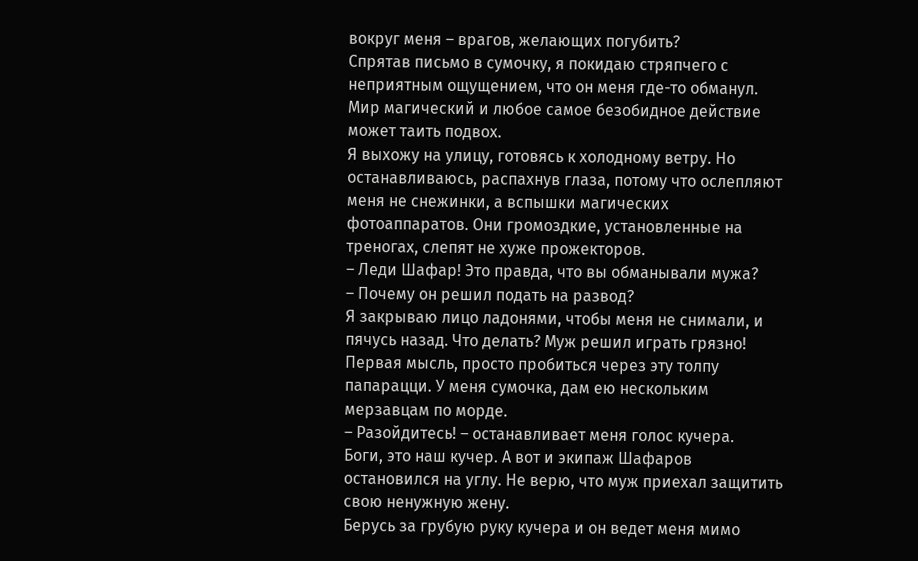вокруг меня – врагов, желающих погубить?
Спрятав письмо в сумочку, я покидаю стряпчего с неприятным ощущением, что он меня где-то обманул. Мир магический и любое самое безобидное действие может таить подвох.
Я выхожу на улицу, готовясь к холодному ветру. Но останавливаюсь, распахнув глаза, потому что ослепляют меня не снежинки, а вспышки магических фотоаппаратов. Они громоздкие, установленные на треногах, слепят не хуже прожекторов.
– Леди Шафар! Это правда, что вы обманывали мужа?
– Почему он решил подать на развод?
Я закрываю лицо ладонями, чтобы меня не снимали, и пячусь назад. Что делать? Муж решил играть грязно!
Первая мысль, просто пробиться через эту толпу папарацци. У меня сумочка, дам ею нескольким мерзавцам по морде.
– Разойдитесь! – останавливает меня голос кучера.
Боги, это наш кучер. А вот и экипаж Шафаров остановился на углу. Не верю, что муж приехал защитить свою ненужную жену.
Берусь за грубую руку кучера и он ведет меня мимо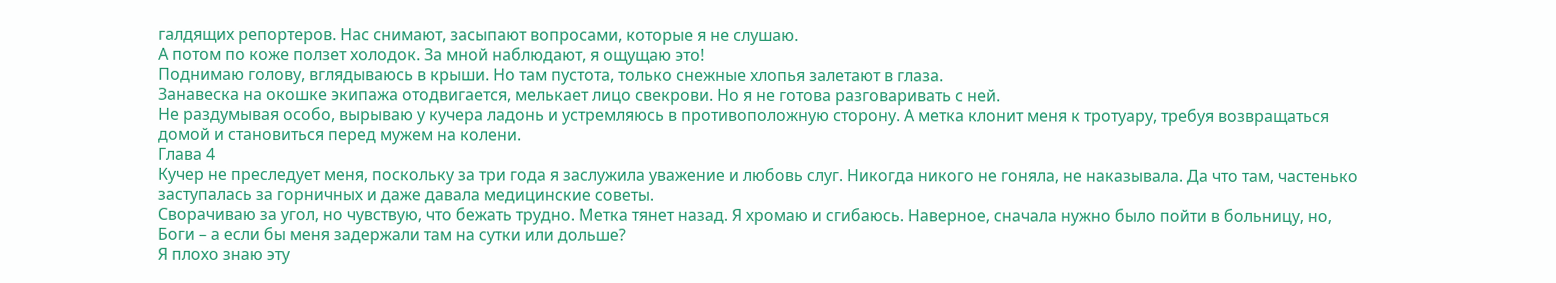галдящих репортеров. Нас снимают, засыпают вопросами, которые я не слушаю.
А потом по коже ползет холодок. За мной наблюдают, я ощущаю это!
Поднимаю голову, вглядываюсь в крыши. Но там пустота, только снежные хлопья залетают в глаза.
Занавеска на окошке экипажа отодвигается, мелькает лицо свекрови. Но я не готова разговаривать с ней.
Не раздумывая особо, вырываю у кучера ладонь и устремляюсь в противоположную сторону. А метка клонит меня к тротуару, требуя возвращаться домой и становиться перед мужем на колени.
Глава 4
Кучер не преследует меня, поскольку за три года я заслужила уважение и любовь слуг. Никогда никого не гоняла, не наказывала. Да что там, частенько заступалась за горничных и даже давала медицинские советы.
Сворачиваю за угол, но чувствую, что бежать трудно. Метка тянет назад. Я хромаю и сгибаюсь. Наверное, сначала нужно было пойти в больницу, но, Боги – а если бы меня задержали там на сутки или дольше?
Я плохо знаю эту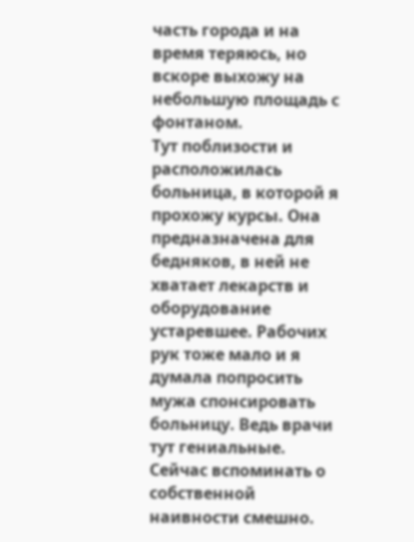часть города и на время теряюсь, но вскоре выхожу на небольшую площадь с фонтаном.
Тут поблизости и расположилась больница, в которой я прохожу курсы. Она предназначена для бедняков, в ней не хватает лекарств и оборудование устаревшее. Рабочих рук тоже мало и я думала попросить мужа спонсировать больницу. Ведь врачи тут гениальные.
Сейчас вспоминать о собственной наивности смешно.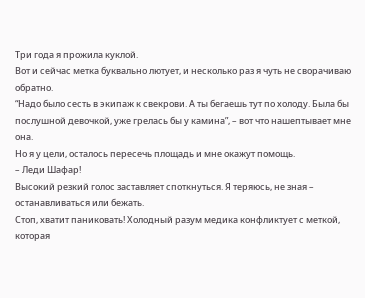Три года я прожила куклой.
Вот и сейчас метка буквально лютует, и несколько раз я чуть не сворачиваю обратно.
“Надо было сесть в экипаж к свекрови. А ты бегаешь тут по холоду. Была бы послушной девочкой, уже грелась бы у камина”, – вот что нашептывает мне она.
Но я у цели, осталось пересечь площадь и мне окажут помощь.
– Леди Шафар!
Высокий резкий голос заставляет споткнуться. Я теряюсь, не зная – останавливаться или бежать.
Стоп, хватит паниковать! Холодный разум медика конфликтует с меткой, которая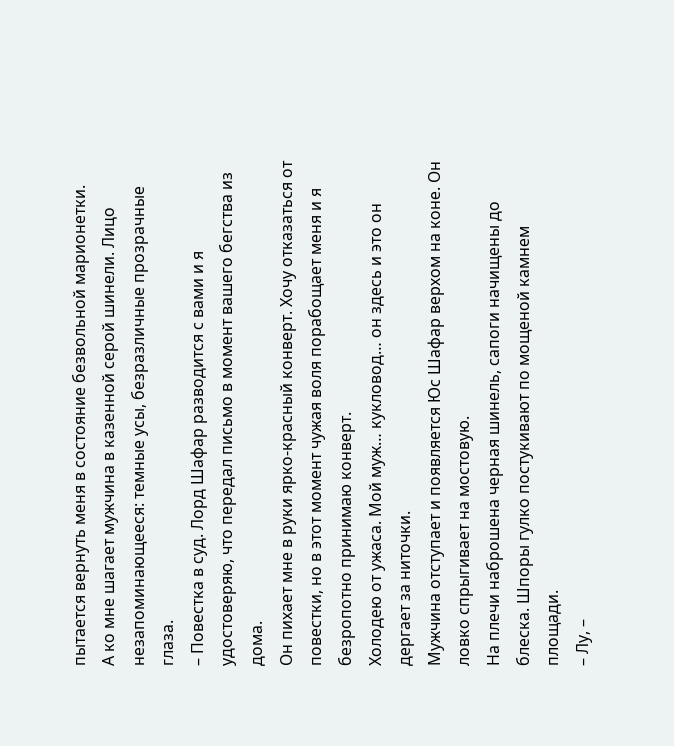пытается вернуть меня в состояние безвольной марионетки.
А ко мне шагает мужчина в казенной серой шинели. Лицо незапоминающееся: темные усы, безразличные прозрачные глаза.
– Повестка в суд. Лорд Шафар разводится с вами и я удостоверяю, что передал письмо в момент вашего бегства из дома.
Он пихает мне в руки ярко-красный конверт. Хочу отказаться от повестки, но в этот момент чужая воля порабощает меня и я безропотно принимаю конверт.
Холодею от ужаса. Мой муж… кукловод… он здесь и это он дергает за ниточки.
Мужчина отступает и появляется Юс Шафар верхом на коне. Он ловко спрыгивает на мостовую.
На плечи наброшена черная шинель, сапоги начищены до блеска. Шпоры гулко постукивают по мощеной камнем площади.
– Лу, –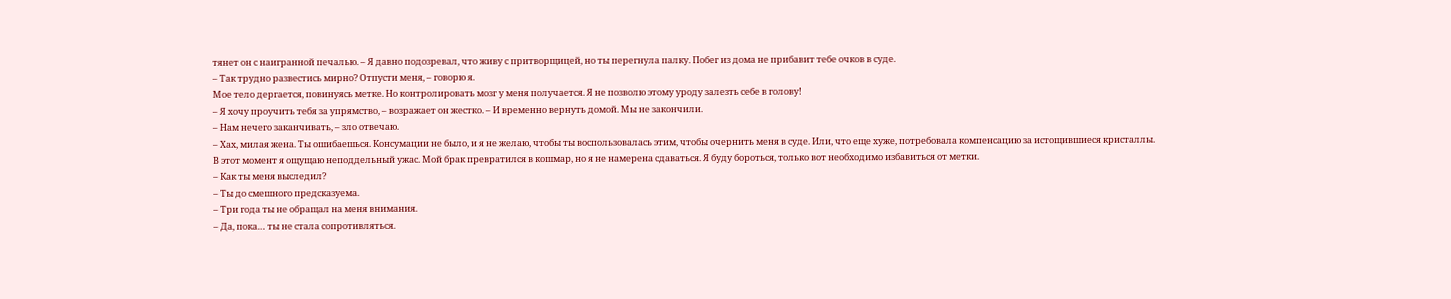тянет он с наигранной печалью. – Я давно подозревал, что живу с притворщицей, но ты перегнула палку. Побег из дома не прибавит тебе очков в суде.
– Так трудно развестись мирно? Отпусти меня, – говорю я.
Мое тело дергается, повинуясь метке. Но контролировать мозг у меня получается. Я не позволю этому уроду залезть себе в голову!
– Я хочу проучить тебя за упрямство, – возражает он жестко. – И временно вернуть домой. Мы не закончили.
– Нам нечего заканчивать, – зло отвечаю.
– Хах, милая жена. Ты ошибаешься. Консумации не было, и я не желаю, чтобы ты воспользовалась этим, чтобы очернить меня в суде. Или, что еще хуже, потребовала компенсацию за истощившиеся кристаллы.
В этот момент я ощущаю неподдельный ужас. Мой брак превратился в кошмар, но я не намерена сдаваться. Я буду бороться, только вот необходимо избавиться от метки.
– Как ты меня выследил?
– Ты до смешного предсказуема.
– Три года ты не обращал на меня внимания.
– Да, пока… ты не стала сопротивляться.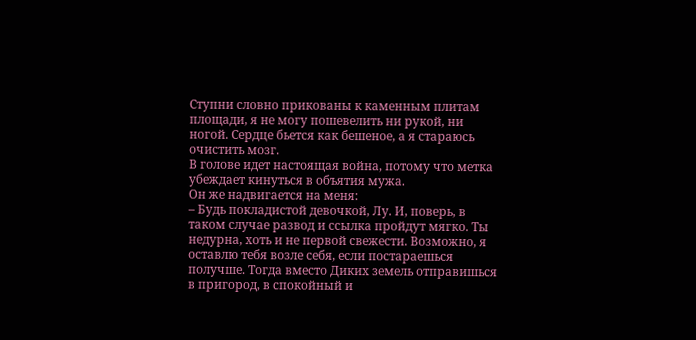Ступни словно прикованы к каменным плитам площади, я не могу пошевелить ни рукой, ни ногой. Сердце бьется как бешеное, а я стараюсь очистить мозг.
В голове идет настоящая война, потому что метка убеждает кинуться в объятия мужа.
Он же надвигается на меня:
– Будь покладистой девочкой, Лу. И, поверь, в таком случае развод и ссылка пройдут мягко. Ты недурна, хоть и не первой свежести. Возможно, я оставлю тебя возле себя, если постараешься получше. Тогда вместо Диких земель отправишься в пригород, в спокойный и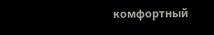комфортный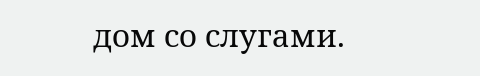дом со слугами.